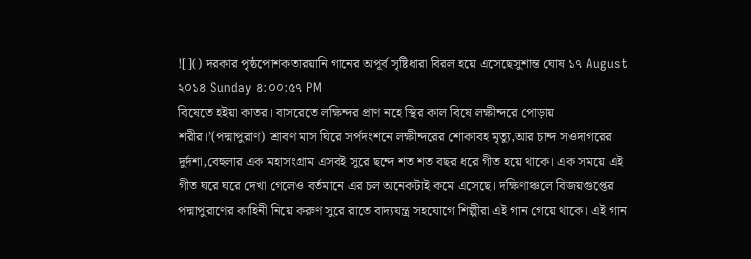![]() দরকার পৃষ্ঠপোশকতারয়ানি গানের অপূর্ব সৃষ্টিধারা বিরল হয়ে এসেছেসুশান্ত ঘোষ ১৭ August ২০১৪ Sunday ৪:০০:৫৭ PM
বিষেতে হইয়া কাতর। বাসরেতে লক্ষিন্দর প্রাণ নহে স্থির কাল বিষে লক্ষীন্দরে পোড়ায় শরীর।’(পদ্মাপুরাণ) শ্রাবণ মাস ঘিরে সর্পদংশনে লক্ষীন্দরের শোকাবহ মৃত্যু,আর চান্দ সওদাগরের দুর্দশা,বেহুলার এক মহাসংগ্রাম এসবই সুরে ছন্দে শত শত বছর ধরে গীত হয়ে থাকে। এক সময়ে এই গীত ঘরে ঘরে দেখা গেলেও বর্তমানে এর চল অনেকটাই কমে এসেছে। দক্ষিণাঞ্চলে বিজয়গুপ্তের পদ্মাপুরাণের কাহিনী নিয়ে করুণ সুরে রাতে বাদ্যযন্ত্র সহযোগে শিল্পীরা এই গান গেয়ে থাকে। এই গান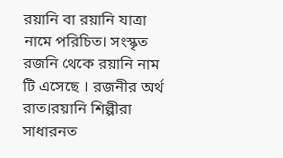রয়ানি বা রয়ানি যাত্রা নামে পরিচিত। সংস্কৃত রজনি থেকে রয়ানি নাম টি এসেছে । রজনীর অর্থ রাত।রয়ানি শিল্পীরা সাধারনত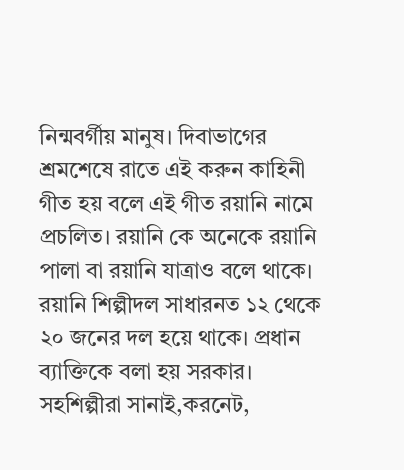নিন্মবর্গীয় মানুষ। দিবাভাগের শ্রমশেষে রাতে এই করুন কাহিনী গীত হয় বলে এই গীত রয়ানি নামে প্রচলিত। রয়ানি কে অনেকে রয়ানি পালা বা রয়ানি যাত্রাও বলে থাকে। রয়ানি শিল্পীদল সাধারনত ১২ থেকে ২০ জনের দল হয়ে থাকে। প্রধান ব্যাক্তিকে বলা হয় সরকার। সহশিল্পীরা সানাই,করনেট,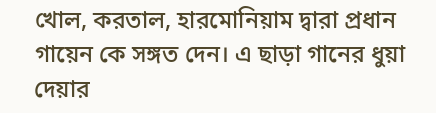খোল, করতাল, হারমোনিয়াম দ্বারা প্রধান গায়েন কে সঙ্গত দেন। এ ছাড়া গানের ধুয়া দেয়ার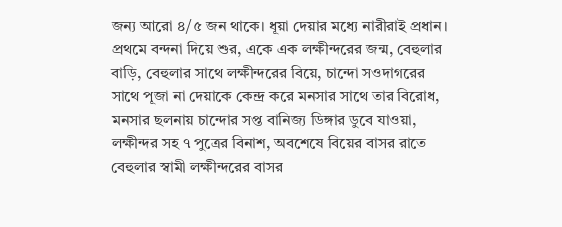জন্য আরো ৪/৫ জন থাকে। ধূয়া দেয়ার মধ্যে নারীরাই প্রধান। প্রথমে বন্দনা দিয়ে শুর, একে এক লক্ষীন্দরের জন্ম, বেহুলার বাড়ি, বেহুলার সাথে লক্ষীন্দরের বিয়ে, চান্দো সওদাগরের সাথে পূজা না দেয়াকে কেন্দ্র করে মনসার সাথে তার বিরোধ, মনসার ছলনায় চান্দোর সপ্ত বানিজ্য ডিঙ্গার ডুবে যাওয়া, লক্ষীন্দর সহ ৭ পুত্রের বিনাশ, অবশেষে বিয়ের বাসর রাতে বেহুলার স্বামী লক্ষীন্দরের বাসর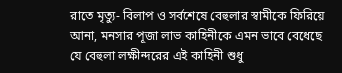রাতে মৃত্যু- বিলাপ ও সর্বশেষে বেহুলার স্বামীকে ফিরিয়ে আনা, মনসার পূজা লাভ কাহিনীকে এমন ভাবে বেধেছে যে বেহুলা লক্ষীন্দরের এই কাহিনী শুধু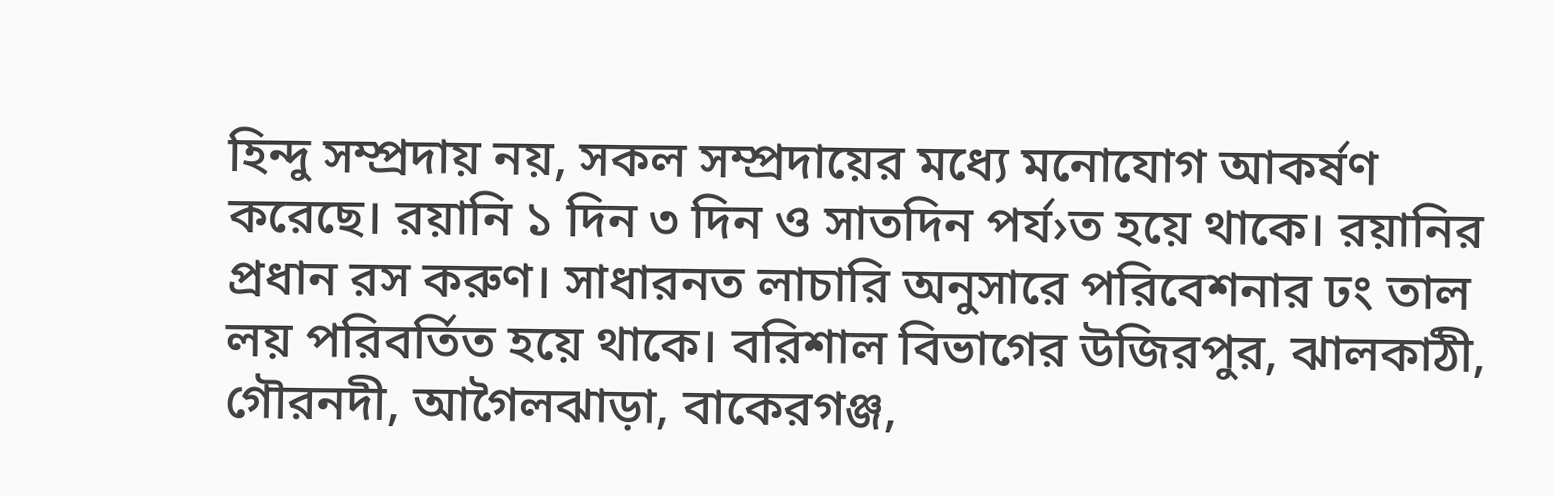হিন্দু সম্প্রদায় নয়, সকল সম্প্রদায়ের মধ্যে মনোযোগ আকর্ষণ করেছে। রয়ানি ১ দিন ৩ দিন ও সাতদিন পর্য›ত হয়ে থাকে। রয়ানির প্রধান রস করুণ। সাধারনত লাচারি অনুসারে পরিবেশনার ঢং তাল লয় পরিবর্তিত হয়ে থাকে। বরিশাল বিভাগের উজিরপুর, ঝালকাঠী, গৌরনদী, আগৈলঝাড়া, বাকেরগঞ্জ,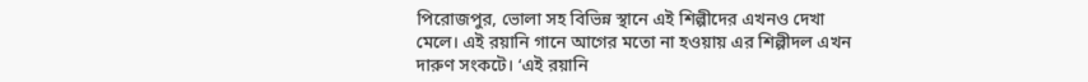পিরোজপুর, ভোলা সহ বিভিন্ন স্থানে এই শিল্পীদের এখনও দেখা মেলে। এই রয়ানি গানে আগের মতো না হওয়ায় এর শিল্পীদল এখন দারুণ সংকটে। ‘এই রয়ানি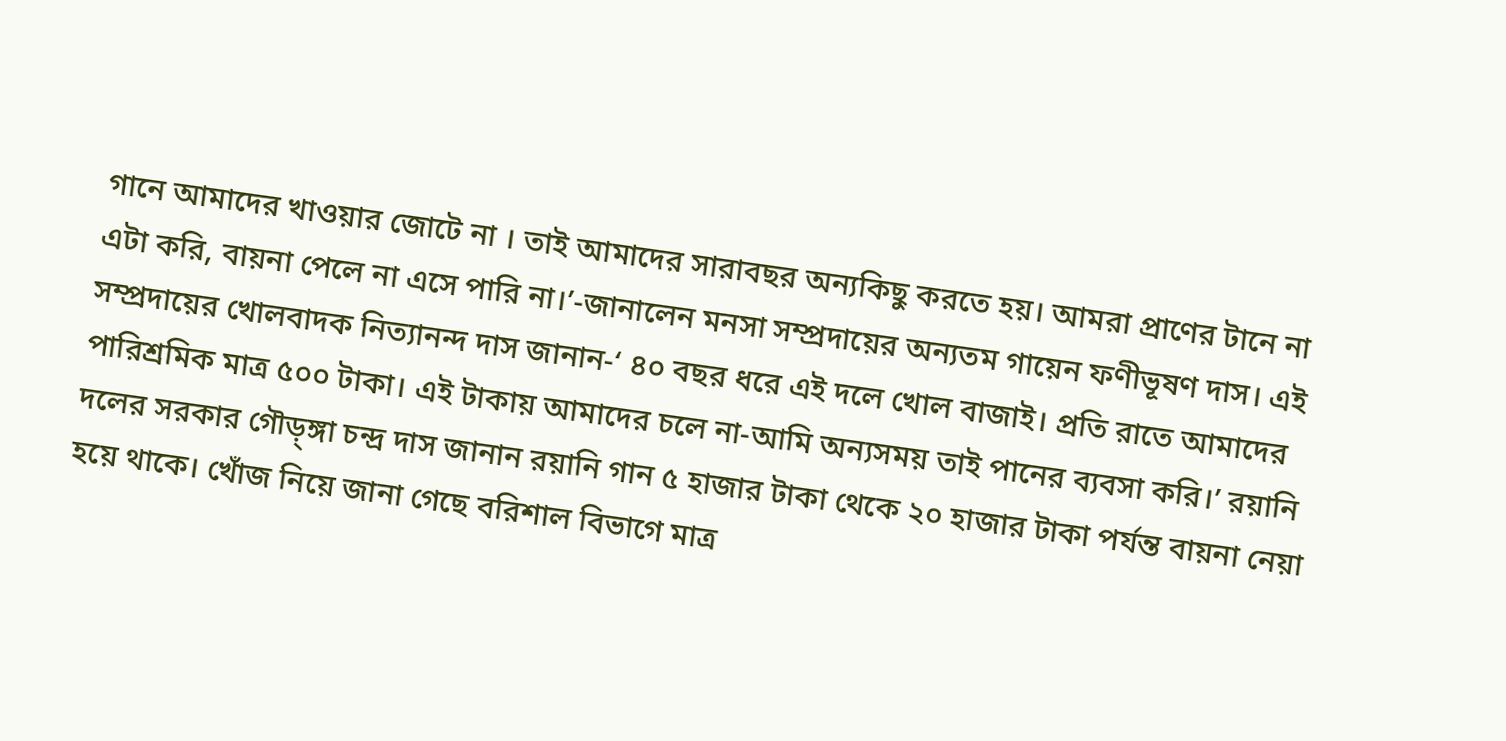গানে আমাদের খাওয়ার জোটে না । তাই আমাদের সারাবছর অন্যকিছু করতে হয়। আমরা প্রাণের টানে না এটা করি, বায়না পেলে না এসে পারি না।’-জানালেন মনসা সম্প্রদায়ের অন্যতম গায়েন ফণীভূষণ দাস। এই সম্প্রদায়ের খোলবাদক নিত্যানন্দ দাস জানান-‘ ৪০ বছর ধরে এই দলে খোল বাজাই। প্রতি রাতে আমাদের পারিশ্রমিক মাত্র ৫০০ টাকা। এই টাকায় আমাদের চলে না-আমি অন্যসময় তাই পানের ব্যবসা করি।’ রয়ানি দলের সরকার গৌড়্ঙ্গা চন্দ্র দাস জানান রয়ানি গান ৫ হাজার টাকা থেকে ২০ হাজার টাকা পর্যন্ত বায়না নেয়া হয়ে থাকে। খোঁজ নিয়ে জানা গেছে বরিশাল বিভাগে মাত্র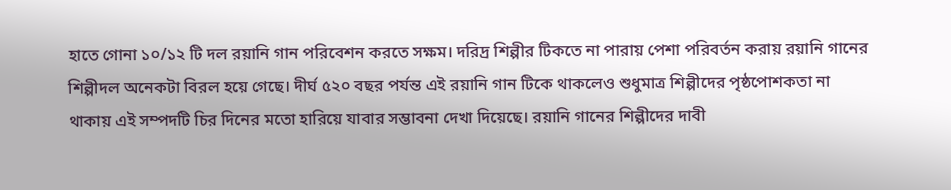হাতে গোনা ১০/১২ টি দল রয়ানি গান পরিবেশন করতে সক্ষম। দরিদ্র শিল্পীর টিকতে না পারায় পেশা পরিবর্তন করায় রয়ানি গানের শিল্পীদল অনেকটা বিরল হয়ে গেছে। দীর্ঘ ৫২০ বছর পর্যন্ত এই রয়ানি গান টিকে থাকলেও শুধুমাত্র শিল্পীদের পৃষ্ঠপোশকতা না থাকায় এই সম্পদটি চির দিনের মতো হারিয়ে যাবার সম্ভাবনা দেখা দিয়েছে। রয়ানি গানের শিল্পীদের দাবী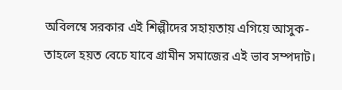অবিলম্বে সরকার এই শিল্পীদের সহায়তায় এগিয়ে আসুক-তাহলে হয়ত বেচে যাবে গ্রামীন সমাজের এই ভাব সম্পদাট।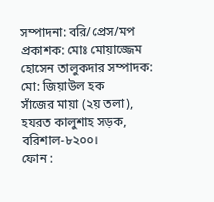সম্পাদনা: বরি/প্রেস/মপ প্রকাশক: মোঃ মোয়াজ্জেম হোসেন তালুকদার সম্পাদক: মো: জিয়াউল হক
সাঁজের মায়া (২য় তলা), হযরত কালুশাহ সড়ক, বরিশাল-৮২০০।
ফোন :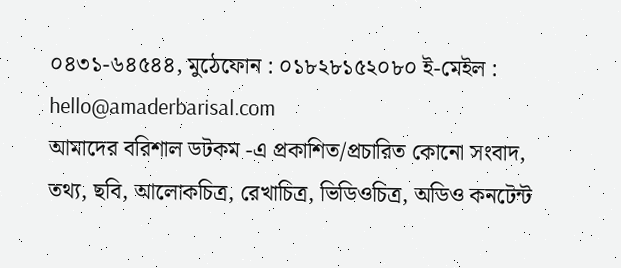০৪৩১-৬৪৫৪৪, মুঠেফোন : ০১৮২৮১৫২০৮০ ই-মেইল : hello@amaderbarisal.com
আমাদের বরিশাল ডটকম -এ প্রকাশিত/প্রচারিত কোনো সংবাদ, তথ্য, ছবি, আলোকচিত্র, রেখাচিত্র, ভিডিওচিত্র, অডিও কনটেন্ট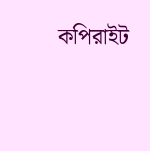কপিরাইট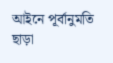আইনে পূর্বানুমতি ছাড়া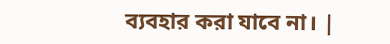ব্যবহার করা যাবে না। |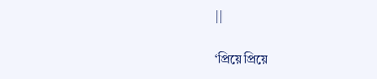||

‘প্রিয়ে প্রিয়ে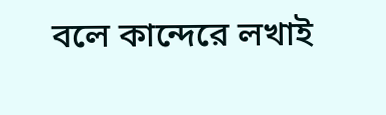বলে কান্দেরে লখাই